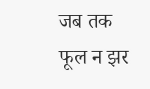जब तक फूल न झर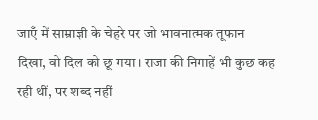जाएँ में साम्राज्ञी के चेहरे पर जो भावनात्मक तूफान दिखा, वो दिल को छू गया। राजा की निगाहें भी कुछ कह रही थीं, पर शब्द नहीं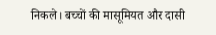निकले। बच्चों की मासूमियत और दासी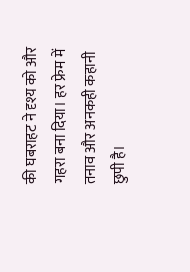की घबराहट ने दृश्य को और गहरा बना दिया। हर फ्रेम में तनाव और अनकही कहानी छुपी है।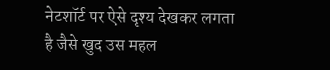नेटशॉर्ट पर ऐसे दृश्य देखकर लगता है जैसे खुद उस महल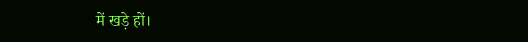में खड़े हों।